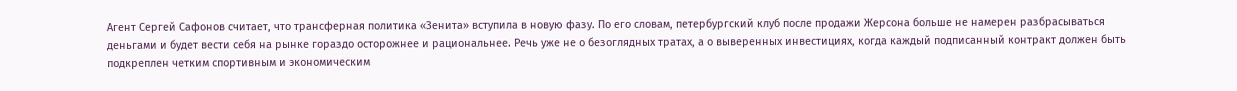Агент Сергей Сафонов считает, что трансферная политика «Зенита» вступила в новую фазу. По его словам, петербургский клуб после продажи Жерсона больше не намерен разбрасываться деньгами и будет вести себя на рынке гораздо осторожнее и рациональнее. Речь уже не о безоглядных тратах, а о выверенных инвестициях, когда каждый подписанный контракт должен быть подкреплен четким спортивным и экономическим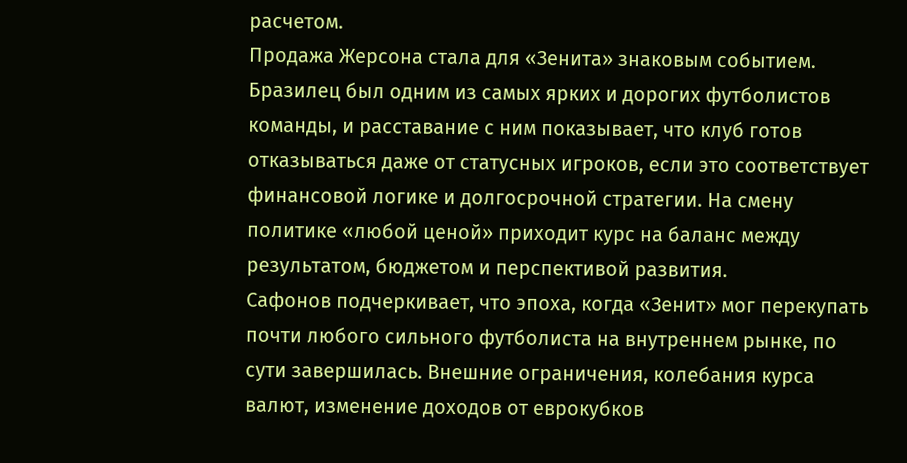расчетом.
Продажа Жерсона стала для «Зенита» знаковым событием. Бразилец был одним из самых ярких и дорогих футболистов команды, и расставание с ним показывает, что клуб готов отказываться даже от статусных игроков, если это соответствует финансовой логике и долгосрочной стратегии. На смену политике «любой ценой» приходит курс на баланс между результатом, бюджетом и перспективой развития.
Сафонов подчеркивает, что эпоха, когда «Зенит» мог перекупать почти любого сильного футболиста на внутреннем рынке, по сути завершилась. Внешние ограничения, колебания курса валют, изменение доходов от еврокубков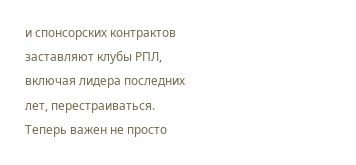и спонсорских контрактов заставляют клубы РПЛ, включая лидера последних лет, перестраиваться. Теперь важен не просто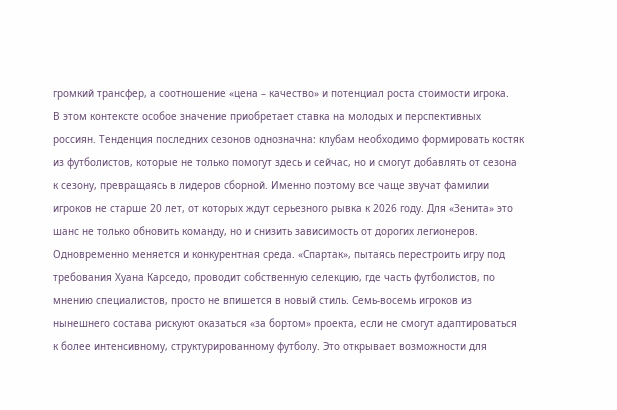громкий трансфер, а соотношение «цена – качество» и потенциал роста стоимости игрока.
В этом контексте особое значение приобретает ставка на молодых и перспективных россиян. Тенденция последних сезонов однозначна: клубам необходимо формировать костяк из футболистов, которые не только помогут здесь и сейчас, но и смогут добавлять от сезона к сезону, превращаясь в лидеров сборной. Именно поэтому все чаще звучат фамилии игроков не старше 20 лет, от которых ждут серьезного рывка к 2026 году. Для «Зенита» это шанс не только обновить команду, но и снизить зависимость от дорогих легионеров.
Одновременно меняется и конкурентная среда. «Спартак», пытаясь перестроить игру под требования Хуана Карседо, проводит собственную селекцию, где часть футболистов, по мнению специалистов, просто не впишется в новый стиль. Семь-восемь игроков из нынешнего состава рискуют оказаться «за бортом» проекта, если не смогут адаптироваться к более интенсивному, структурированному футболу. Это открывает возможности для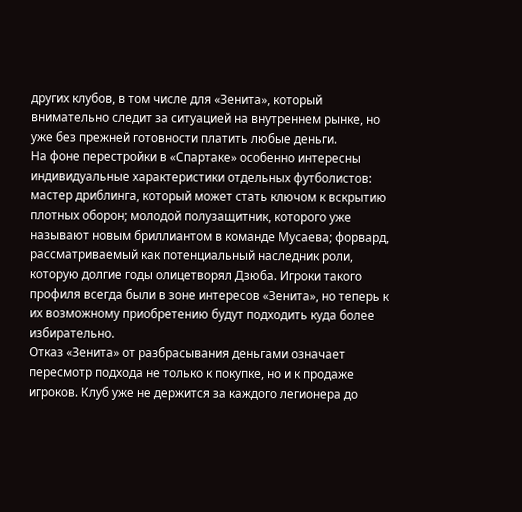других клубов, в том числе для «Зенита», который внимательно следит за ситуацией на внутреннем рынке, но уже без прежней готовности платить любые деньги.
На фоне перестройки в «Спартаке» особенно интересны индивидуальные характеристики отдельных футболистов: мастер дриблинга, который может стать ключом к вскрытию плотных оборон; молодой полузащитник, которого уже называют новым бриллиантом в команде Мусаева; форвард, рассматриваемый как потенциальный наследник роли, которую долгие годы олицетворял Дзюба. Игроки такого профиля всегда были в зоне интересов «Зенита», но теперь к их возможному приобретению будут подходить куда более избирательно.
Отказ «Зенита» от разбрасывания деньгами означает пересмотр подхода не только к покупке, но и к продаже игроков. Клуб уже не держится за каждого легионера до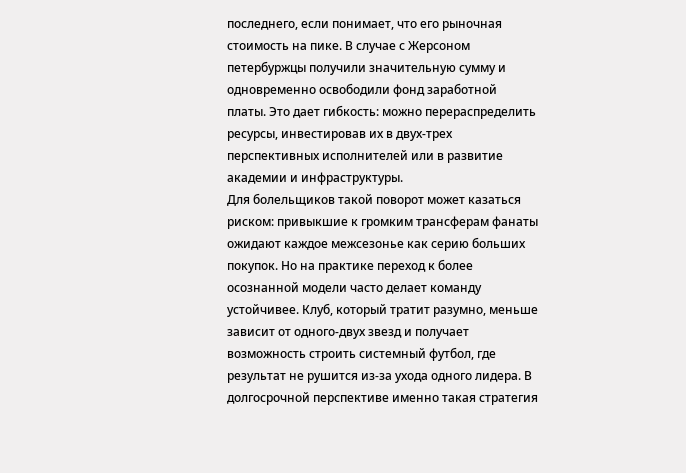последнего, если понимает, что его рыночная стоимость на пике. В случае с Жерсоном петербуржцы получили значительную сумму и одновременно освободили фонд заработной платы. Это дает гибкость: можно перераспределить ресурсы, инвестировав их в двух-трех перспективных исполнителей или в развитие академии и инфраструктуры.
Для болельщиков такой поворот может казаться риском: привыкшие к громким трансферам фанаты ожидают каждое межсезонье как серию больших покупок. Но на практике переход к более осознанной модели часто делает команду устойчивее. Клуб, который тратит разумно, меньше зависит от одного-двух звезд и получает возможность строить системный футбол, где результат не рушится из-за ухода одного лидера. В долгосрочной перспективе именно такая стратегия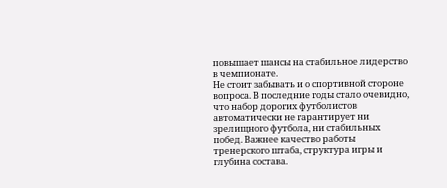повышает шансы на стабильное лидерство в чемпионате.
Не стоит забывать и о спортивной стороне вопроса. В последние годы стало очевидно, что набор дорогих футболистов автоматически не гарантирует ни зрелищного футбола, ни стабильных побед. Важнее качество работы тренерского штаба, структура игры и глубина состава.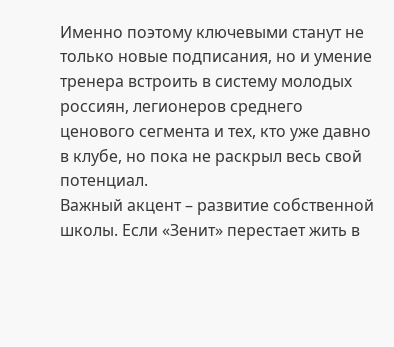Именно поэтому ключевыми станут не только новые подписания, но и умение тренера встроить в систему молодых россиян, легионеров среднего ценового сегмента и тех, кто уже давно в клубе, но пока не раскрыл весь свой потенциал.
Важный акцент – развитие собственной школы. Если «Зенит» перестает жить в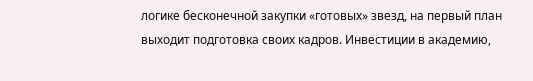логике бесконечной закупки «готовых» звезд, на первый план выходит подготовка своих кадров. Инвестиции в академию,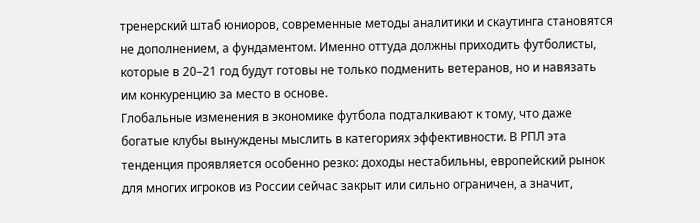тренерский штаб юниоров, современные методы аналитики и скаутинга становятся не дополнением, а фундаментом. Именно оттуда должны приходить футболисты, которые в 20–21 год будут готовы не только подменить ветеранов, но и навязать им конкуренцию за место в основе.
Глобальные изменения в экономике футбола подталкивают к тому, что даже богатые клубы вынуждены мыслить в категориях эффективности. В РПЛ эта тенденция проявляется особенно резко: доходы нестабильны, европейский рынок для многих игроков из России сейчас закрыт или сильно ограничен, а значит,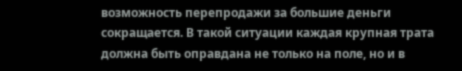возможность перепродажи за большие деньги сокращается. В такой ситуации каждая крупная трата должна быть оправдана не только на поле, но и в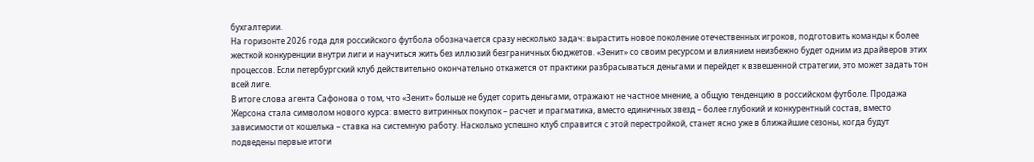бухгалтерии.
На горизонте 2026 года для российского футбола обозначается сразу несколько задач: вырастить новое поколение отечественных игроков, подготовить команды к более жесткой конкуренции внутри лиги и научиться жить без иллюзий безграничных бюджетов. «Зенит» со своим ресурсом и влиянием неизбежно будет одним из драйверов этих процессов. Если петербургский клуб действительно окончательно откажется от практики разбрасываться деньгами и перейдет к взвешенной стратегии, это может задать тон всей лиге.
В итоге слова агента Сафонова о том, что «Зенит» больше не будет сорить деньгами, отражают не частное мнение, а общую тенденцию в российском футболе. Продажа Жерсона стала символом нового курса: вместо витринных покупок – расчет и прагматика, вместо единичных звезд – более глубокий и конкурентный состав, вместо зависимости от кошелька – ставка на системную работу. Насколько успешно клуб справится с этой перестройкой, станет ясно уже в ближайшие сезоны, когда будут подведены первые итоги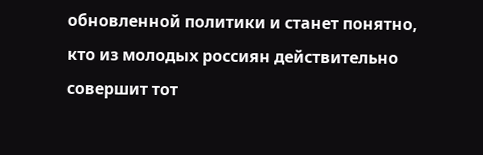обновленной политики и станет понятно, кто из молодых россиян действительно совершит тот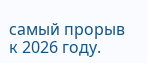самый прорыв к 2026 году.